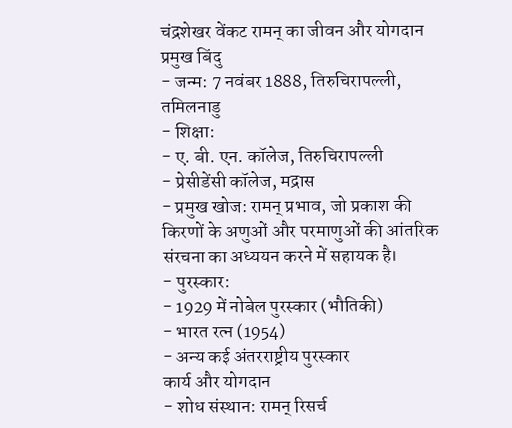चंद्रशेखर वेंकट रामन् का जीवन और योगदान
प्रमुख बिंदु
- जन्म: 7 नवंबर 1888, तिरुचिरापल्ली, तमिलनाडु
- शिक्षा:
- ए. बी. एन. कॉलेज, तिरुचिरापल्ली
- प्रेसीडेंसी कॉलेज, मद्रास
- प्रमुख खोज: रामन् प्रभाव, जो प्रकाश की किरणों के अणुओं और परमाणुओं की आंतरिक संरचना का अध्ययन करने में सहायक है।
- पुरस्कार:
- 1929 में नोबेल पुरस्कार (भौतिकी)
- भारत रत्न (1954)
- अन्य कई अंतरराष्ट्रीय पुरस्कार
कार्य और योगदान
- शोध संस्थान: रामन् रिसर्च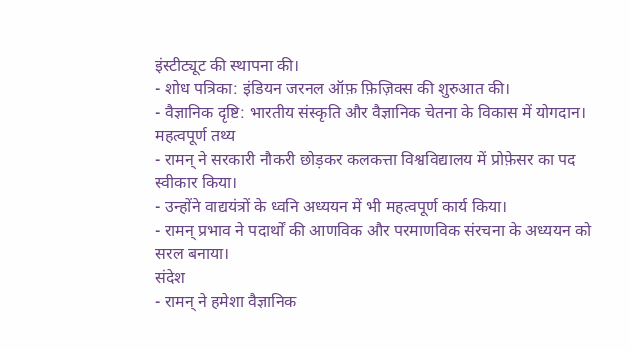इंस्टीट्यूट की स्थापना की।
- शोध पत्रिका: इंडियन जरनल ऑफ़ फ़िज़िक्स की शुरुआत की।
- वैज्ञानिक दृष्टि: भारतीय संस्कृति और वैज्ञानिक चेतना के विकास में योगदान।
महत्वपूर्ण तथ्य
- रामन् ने सरकारी नौकरी छोड़कर कलकत्ता विश्वविद्यालय में प्रोफ़ेसर का पद स्वीकार किया।
- उन्होंने वाद्ययंत्रों के ध्वनि अध्ययन में भी महत्वपूर्ण कार्य किया।
- रामन् प्रभाव ने पदार्थों की आणविक और परमाणविक संरचना के अध्ययन को सरल बनाया।
संदेश
- रामन् ने हमेशा वैज्ञानिक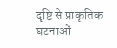दृष्टि से प्राकृतिक घटनाओं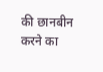की छानबीन करने का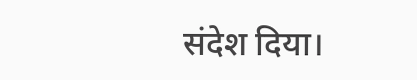संदेश दिया।